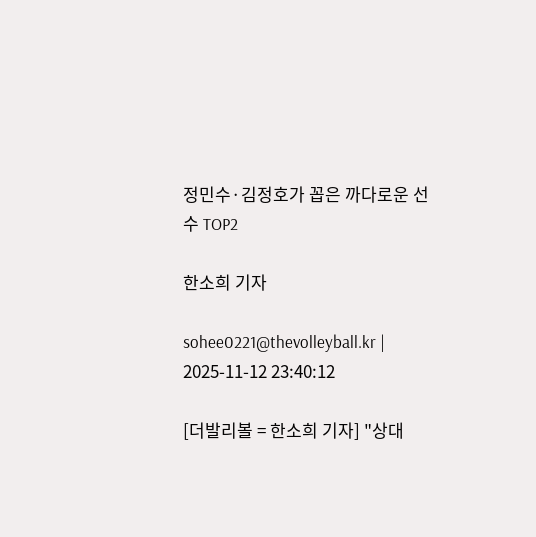정민수·김정호가 꼽은 까다로운 선수 TOP2

한소희 기자

sohee0221@thevolleyball.kr | 2025-11-12 23:40:12

[더발리볼 = 한소희 기자] "상대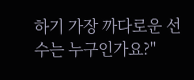하기 가장 까다로운 선수는 누구인가요?"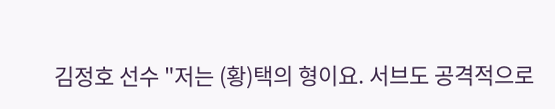김정호 선수 "저는 (황)택의 형이요. 서브도 공격적으로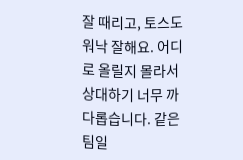잘 때리고, 토스도 워낙 잘해요. 어디로 올릴지 몰라서 상대하기 너무 까다롭습니다. 같은 팀일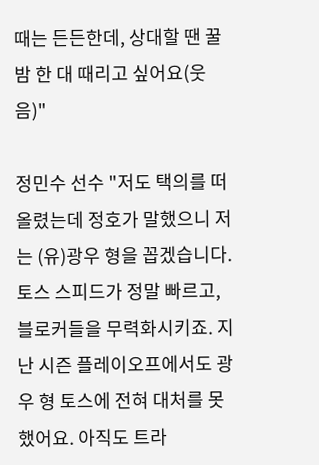때는 든든한데, 상대할 땐 꿀밤 한 대 때리고 싶어요(웃음)"

정민수 선수 "저도 택의를 떠올렸는데 정호가 말했으니 저는 (유)광우 형을 꼽겠습니다. 토스 스피드가 정말 빠르고, 블로커들을 무력화시키죠. 지난 시즌 플레이오프에서도 광우 형 토스에 전혀 대처를 못했어요. 아직도 트라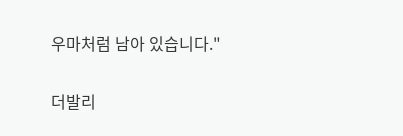우마처럼 남아 있습니다."

더발리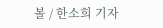볼 / 한소희 기자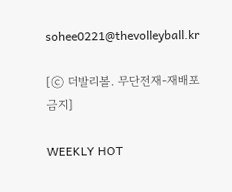sohee0221@thevolleyball.kr

[ⓒ 더발리볼. 무단전재-재배포 금지]

WEEKLY HOT